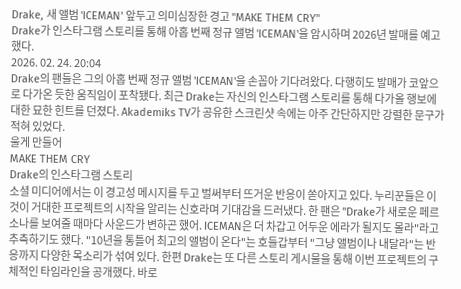Drake, 새 앨범 'ICEMAN' 앞두고 의미심장한 경고 "MAKE THEM CRY"
Drake가 인스타그램 스토리를 통해 아홉 번째 정규 앨범 'ICEMAN'을 암시하며 2026년 발매를 예고했다.
2026. 02. 24. 20:04
Drake의 팬들은 그의 아홉 번째 정규 앨범 'ICEMAN'을 손꼽아 기다려왔다. 다행히도 발매가 코앞으로 다가온 듯한 움직임이 포착됐다. 최근 Drake는 자신의 인스타그램 스토리를 통해 다가올 행보에 대한 묘한 힌트를 던졌다. Akademiks TV가 공유한 스크린샷 속에는 아주 간단하지만 강렬한 문구가 적혀 있었다.
울게 만들어
MAKE THEM CRY
Drake의 인스타그램 스토리
소셜 미디어에서는 이 경고성 메시지를 두고 벌써부터 뜨거운 반응이 쏟아지고 있다. 누리꾼들은 이것이 거대한 프로젝트의 시작을 알리는 신호라며 기대감을 드러냈다. 한 팬은 "Drake가 새로운 페르소나를 보여줄 때마다 사운드가 변하곤 했어. ICEMAN은 더 차갑고 어두운 에라가 될지도 몰라"라고 추측하기도 했다. "10년을 통틀어 최고의 앨범이 온다"는 호들갑부터 "그냥 앨범이나 내달라"는 반응까지 다양한 목소리가 섞여 있다. 한편 Drake는 또 다른 스토리 게시물을 통해 이번 프로젝트의 구체적인 타임라인을 공개했다. 바로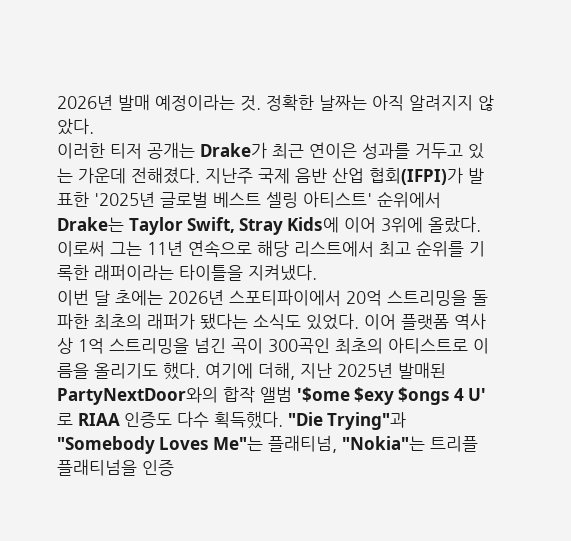2026년 발매 예정이라는 것. 정확한 날짜는 아직 알려지지 않았다.
이러한 티저 공개는 Drake가 최근 연이은 성과를 거두고 있는 가운데 전해졌다. 지난주 국제 음반 산업 협회(IFPI)가 발표한 '2025년 글로벌 베스트 셀링 아티스트' 순위에서 Drake는 Taylor Swift, Stray Kids에 이어 3위에 올랐다. 이로써 그는 11년 연속으로 해당 리스트에서 최고 순위를 기록한 래퍼이라는 타이틀을 지켜냈다.
이번 달 초에는 2026년 스포티파이에서 20억 스트리밍을 돌파한 최초의 래퍼가 됐다는 소식도 있었다. 이어 플랫폼 역사상 1억 스트리밍을 넘긴 곡이 300곡인 최초의 아티스트로 이름을 올리기도 했다. 여기에 더해, 지난 2025년 발매된 PartyNextDoor와의 합작 앨범 '$ome $exy $ongs 4 U'로 RIAA 인증도 다수 획득했다. "Die Trying"과 "Somebody Loves Me"는 플래티넘, "Nokia"는 트리플 플래티넘을 인증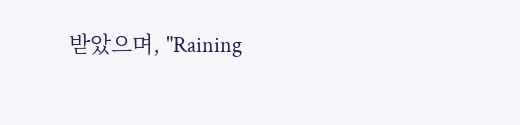받았으며, "Raining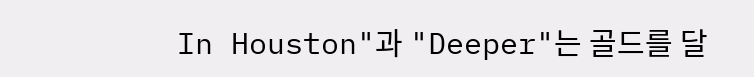In Houston"과 "Deeper"는 골드를 달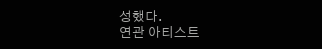성했다.
연관 아티스트